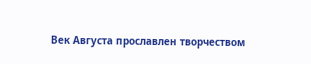Век Августа прославлен творчеством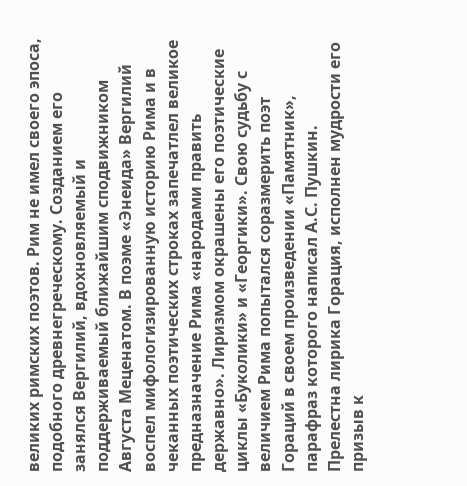великих римских поэтов. Рим не имел своего эпоса, подобного древнегреческому. Созданием его занялся Вергилий, вдохновляемый и поддерживаемый ближайшим сподвижником Августа Меценатом. В поэме «Энеида» Вергилий воспел мифологизированную историю Рима и в чеканных поэтических строках запечатлел великое предназначение Рима «народами править державно». Лиризмом окрашены его поэтические циклы «Буколики» и «Георгики». Свою судьбу с величием Рима попытался соразмерить поэт Гораций в своем произведении «Памятник», парафраз которого написал А.С. Пушкин. Прелестна лирика Горация, исполнен мудрости его призыв к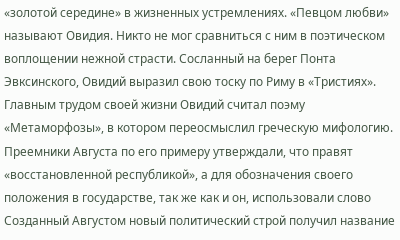«золотой середине» в жизненных устремлениях. «Певцом любви» называют Овидия. Никто не мог сравниться с ним в поэтическом воплощении нежной страсти. Сосланный на берег Понта Эвксинского, Овидий выразил свою тоску по Риму в «Тристиях». Главным трудом своей жизни Овидий считал поэму «Метаморфозы», в котором переосмыслил греческую мифологию.
Преемники Августа по его примеру утверждали, что правят «восстановленной республикой», а для обозначения своего положения в государстве, так же как и он, использовали слово
Созданный Августом новый политический строй получил название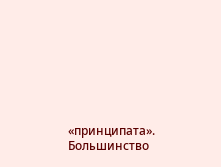«принципата». Большинство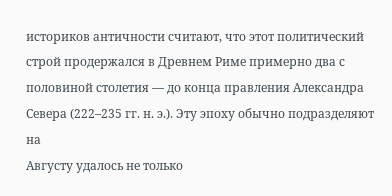историков античности считают, что этот политический строй продержался в Древнем Риме примерно два с половиной столетия — до конца правления Александра Севера (222–235 гг. н. э.). Эту эпоху обычно подразделяют на
Августу удалось не только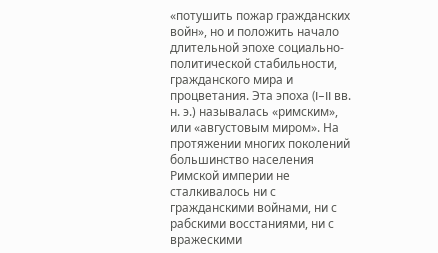«потушить пожар гражданских войн», но и положить начало длительной эпохе социально-политической стабильности, гражданского мира и процветания. Эта эпоха (I–II вв. н. э.) называлась «римским», или «августовым миром». На протяжении многих поколений большинство населения Римской империи не сталкивалось ни с гражданскими войнами, ни с рабскими восстаниями, ни с вражескими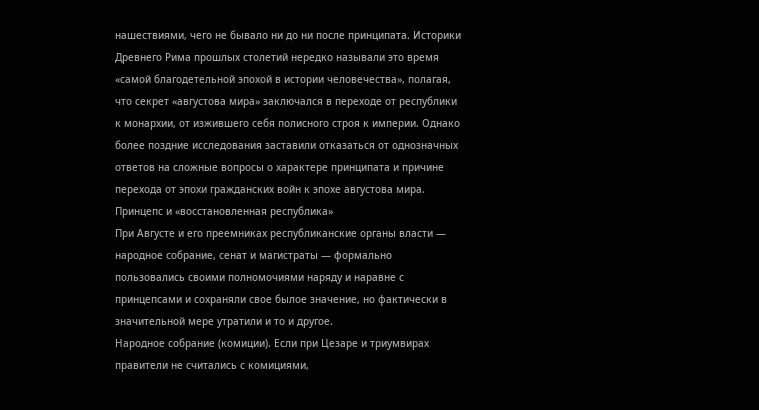нашествиями, чего не бывало ни до ни после принципата. Историки Древнего Рима прошлых столетий нередко называли это время «самой благодетельной эпохой в истории человечества», полагая, что секрет «августова мира» заключался в переходе от республики к монархии, от изжившего себя полисного строя к империи. Однако более поздние исследования заставили отказаться от однозначных ответов на сложные вопросы о характере принципата и причине перехода от эпохи гражданских войн к эпохе августова мира.
Принцепс и «восстановленная республика»
При Августе и его преемниках республиканские органы власти — народное собрание, сенат и магистраты — формально пользовались своими полномочиями наряду и наравне с принцепсами и сохраняли свое былое значение, но фактически в значительной мере утратили и то и другое.
Народное собрание (комиции). Если при Цезаре и триумвирах правители не считались с комициями,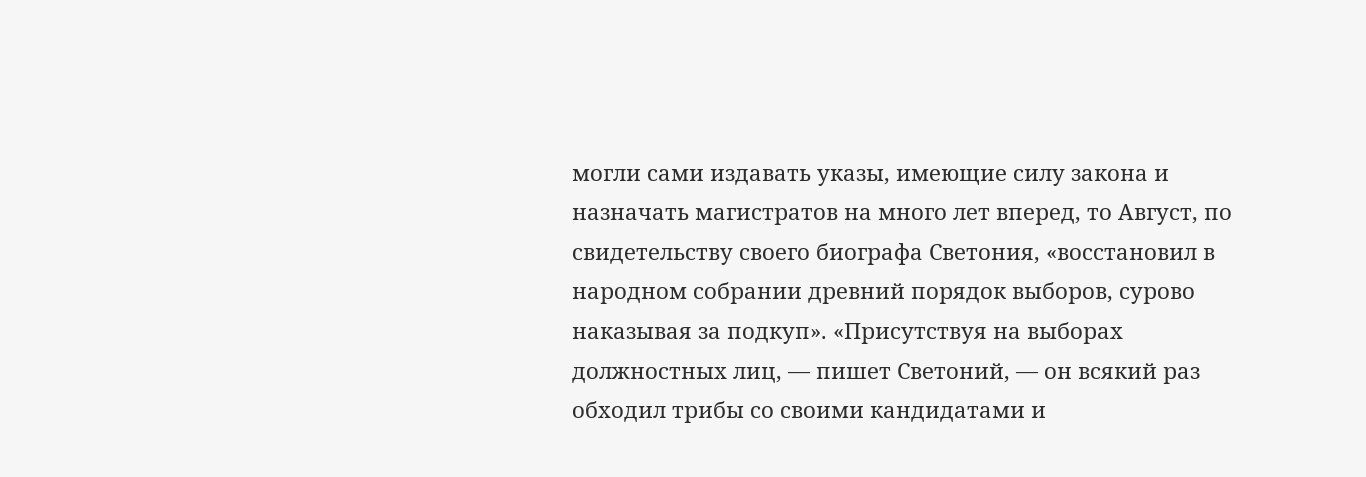могли сами издавать указы, имеющие силу закона и назначать магистратов на много лет вперед, то Август, по свидетельству своего биографа Светония, «восстановил в народном собрании древний порядок выборов, сурово наказывая за подкуп». «Присутствуя на выборах должностных лиц, — пишет Светоний, — он всякий раз обходил трибы со своими кандидатами и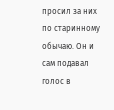просил за них по старинному обычаю. Он и сам подавал голос в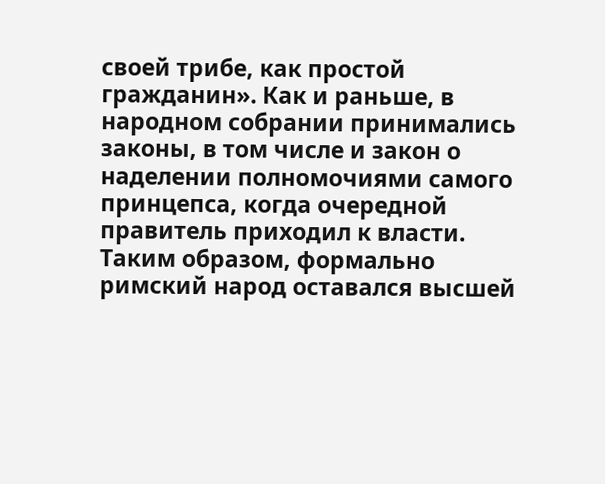своей трибе, как простой гражданин». Как и раньше, в народном собрании принимались законы, в том числе и закон о наделении полномочиями самого принцепса, когда очередной правитель приходил к власти. Таким образом, формально римский народ оставался высшей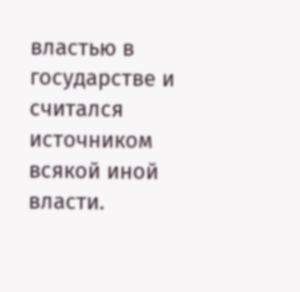властью в государстве и считался источником всякой иной власти.